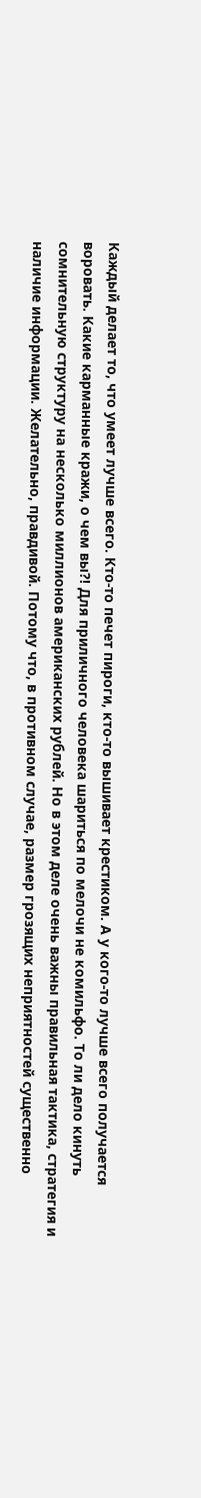Каждый делает то, что умеет лучше всего. Кто-то печет пироги, кто-то вышивает крестиком. А у кого-то лучше всего получается воровать. Какие карманные кражи, о чем вы?! Для приличного человека шариться по мелочи не комильфо. То ли дело кинуть сомнительную структуру на несколько миллионов американских рублей. Но в этом деле очень важны правильная тактика, стратегия и наличие информации. Желательно, правдивой. Потому что, в противном случае, размер грозящих неприятностей существенно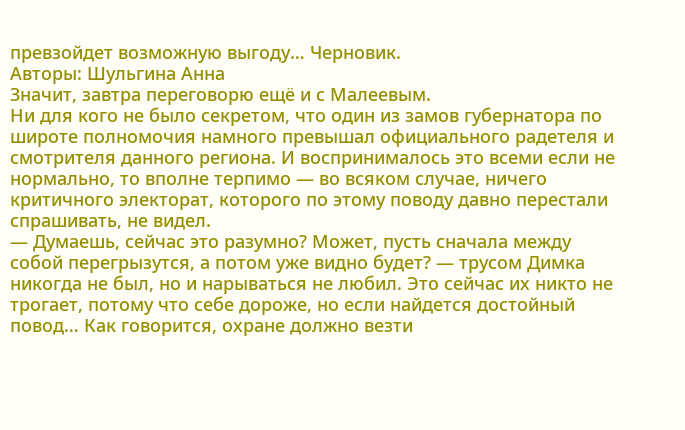превзойдет возможную выгоду… Черновик.
Авторы: Шульгина Анна
Значит, завтра переговорю ещё и с Малеевым.
Ни для кого не было секретом, что один из замов губернатора по широте полномочия намного превышал официального радетеля и смотрителя данного региона. И воспринималось это всеми если не нормально, то вполне терпимо — во всяком случае, ничего критичного электорат, которого по этому поводу давно перестали спрашивать, не видел.
— Думаешь, сейчас это разумно? Может, пусть сначала между собой перегрызутся, а потом уже видно будет? — трусом Димка никогда не был, но и нарываться не любил. Это сейчас их никто не трогает, потому что себе дороже, но если найдется достойный повод… Как говорится, охране должно везти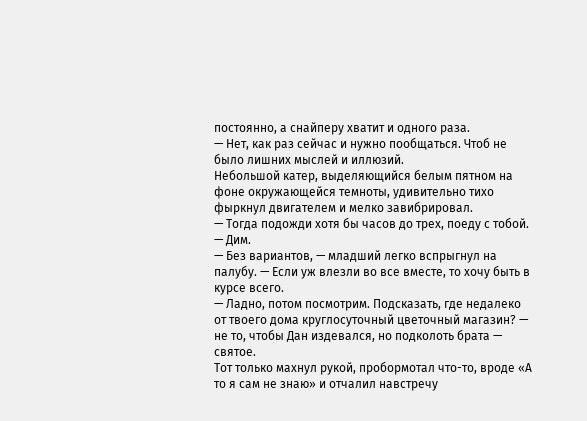постоянно, а снайперу хватит и одного раза.
— Нет, как раз сейчас и нужно пообщаться. Чтоб не было лишних мыслей и иллюзий.
Небольшой катер, выделяющийся белым пятном на фоне окружающейся темноты, удивительно тихо фыркнул двигателем и мелко завибрировал.
— Тогда подожди хотя бы часов до трех, поеду с тобой.
— Дим.
— Без вариантов, — младший легко вспрыгнул на палубу. — Если уж влезли во все вместе, то хочу быть в курсе всего.
— Ладно, потом посмотрим. Подсказать, где недалеко от твоего дома круглосуточный цветочный магазин? — не то, чтобы Дан издевался, но подколоть брата — святое.
Тот только махнул рукой, пробормотал что-то, вроде «А то я сам не знаю» и отчалил навстречу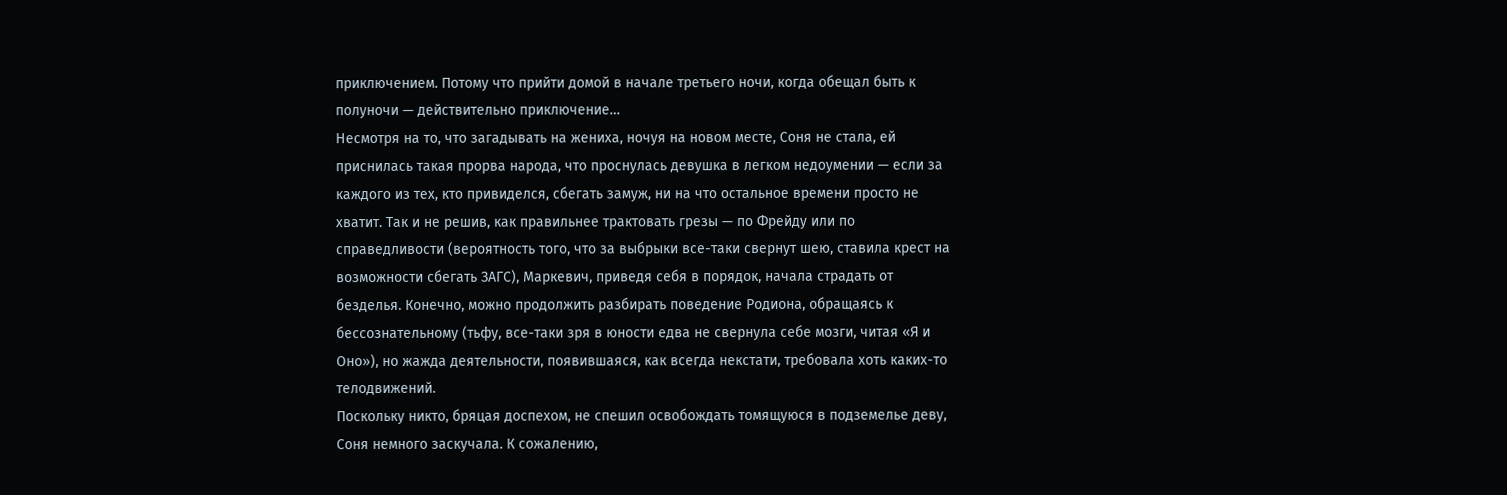приключением. Потому что прийти домой в начале третьего ночи, когда обещал быть к полуночи — действительно приключение…
Несмотря на то, что загадывать на жениха, ночуя на новом месте, Соня не стала, ей приснилась такая прорва народа, что проснулась девушка в легком недоумении — если за каждого из тех, кто привиделся, сбегать замуж, ни на что остальное времени просто не хватит. Так и не решив, как правильнее трактовать грезы — по Фрейду или по справедливости (вероятность того, что за выбрыки все-таки свернут шею, ставила крест на возможности сбегать ЗАГС), Маркевич, приведя себя в порядок, начала страдать от безделья. Конечно, можно продолжить разбирать поведение Родиона, обращаясь к бессознательному (тьфу, все-таки зря в юности едва не свернула себе мозги, читая «Я и Оно»), но жажда деятельности, появившаяся, как всегда некстати, требовала хоть каких-то телодвижений.
Поскольку никто, бряцая доспехом, не спешил освобождать томящуюся в подземелье деву, Соня немного заскучала. К сожалению,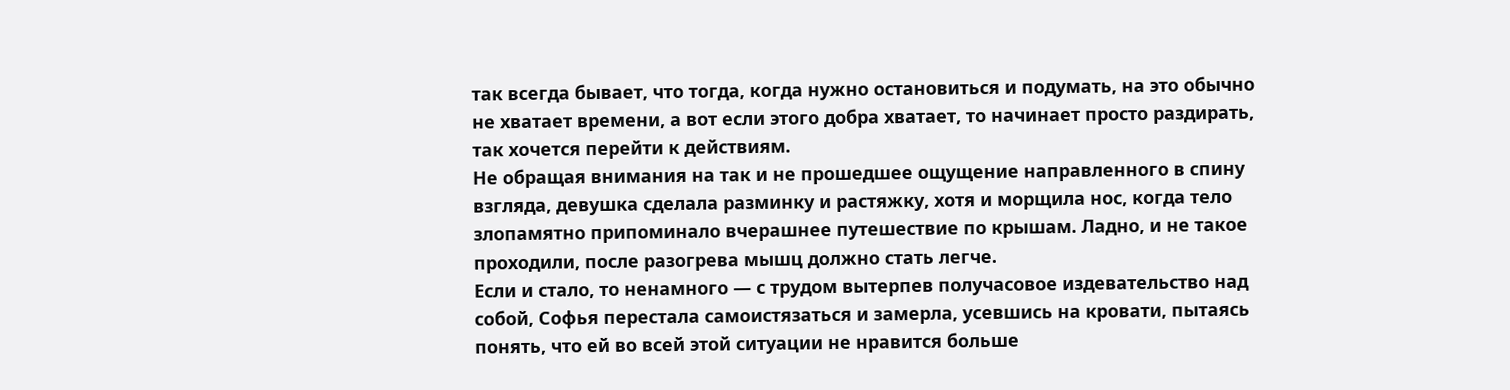так всегда бывает, что тогда, когда нужно остановиться и подумать, на это обычно не хватает времени, а вот если этого добра хватает, то начинает просто раздирать, так хочется перейти к действиям.
Не обращая внимания на так и не прошедшее ощущение направленного в спину взгляда, девушка сделала разминку и растяжку, хотя и морщила нос, когда тело злопамятно припоминало вчерашнее путешествие по крышам. Ладно, и не такое проходили, после разогрева мышц должно стать легче.
Если и стало, то ненамного — с трудом вытерпев получасовое издевательство над собой, Софья перестала самоистязаться и замерла, усевшись на кровати, пытаясь понять, что ей во всей этой ситуации не нравится больше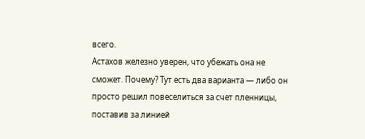всего.
Астахов железно уверен, что убежать она не сможет. Почему? Тут есть два варианта — либо он просто решил повеселиться за счет пленницы, поставив за линией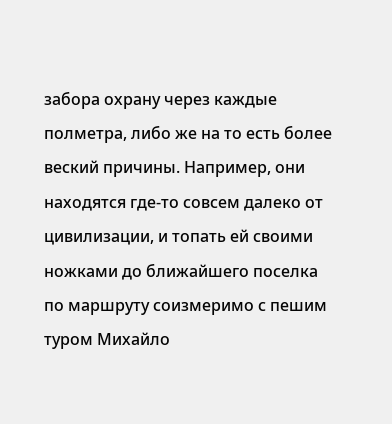забора охрану через каждые полметра, либо же на то есть более веский причины. Например, они находятся где-то совсем далеко от цивилизации, и топать ей своими ножками до ближайшего поселка по маршруту соизмеримо с пешим туром Михайло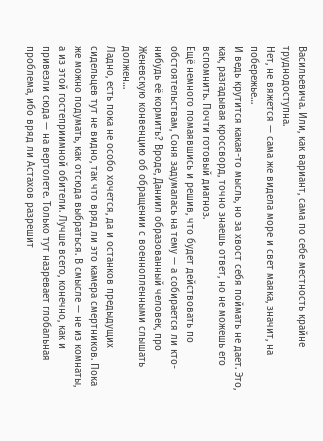Васильевича. Или, как вариант, сама по себе местность крайне труднодоступна.
Нет, не вяжется — сама же видела море и свет маяка, значит, на побережье…
И ведь крутится какая-то мысль, но за хвост себя поймать не дает. Это, как, разгадывая кроссворд, точно знаешь ответ, но не можешь его вспомнить. Почти готовый диагноз.
Ещё немного помаявшись и решив, что будет действовать по обстоятельствам, Соня задумалась на тему — а собирается ли кто-нибудь её кормить? Вроде, Даниил образованный человек, про Женевскую конвенцию об обращении с военнопленными слышать должен…
Ладно, есть пока не особо хочется, да и останков предыдущих сидельцев тут не видно, так что вряд ли это камера смертников. Пока же можно подумать, как отсюда выбраться. В смысле — не из комнаты, а из этой гостеприимной обители. Лучше всего, конечно, как и привезли сюда — на вертолете. Только тут назревает глобальная проблема, ибо вряд ли Астахов разрешит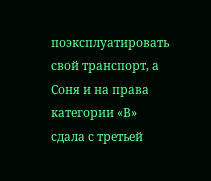поэксплуатировать свой транспорт, а Соня и на права категории «В» сдала с третьей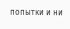попытки и ни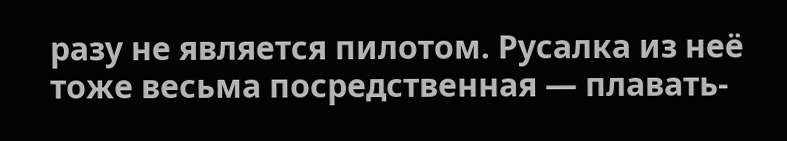разу не является пилотом. Русалка из неё тоже весьма посредственная — плавать-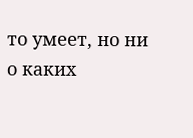то умеет, но ни о каких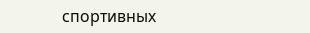спортивных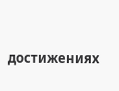достижениях